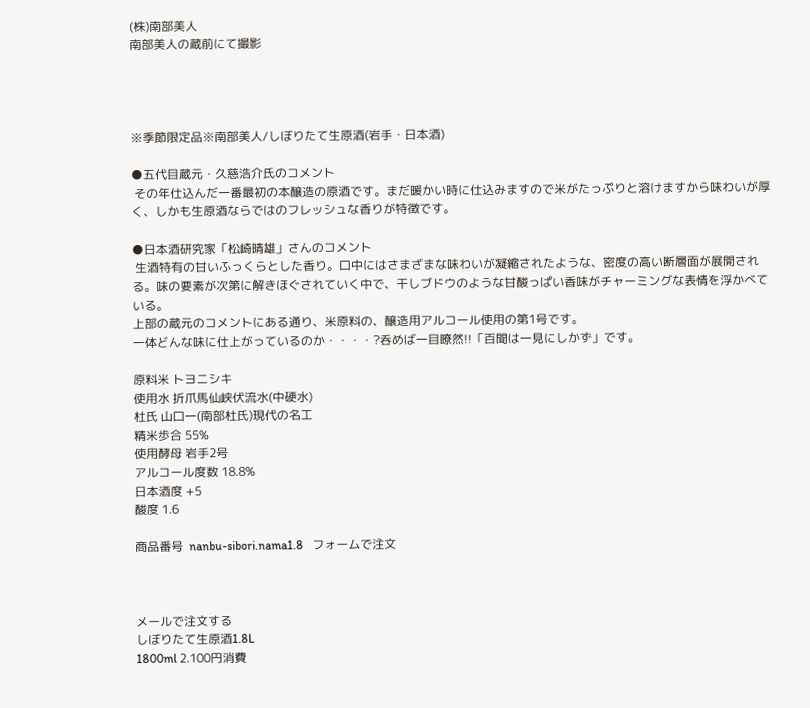(株)南部美人
南部美人の蔵前にて撮影




※季節限定品※南部美人/しぼりたて生原酒(岩手・日本酒)

●五代目蔵元・久慈浩介氏のコメント
 その年仕込んだ一番最初の本醸造の原酒です。まだ暖かい時に仕込みますので米がたっぷりと溶けますから味わいが厚く、しかも生原酒ならではのフレッシュな香りが特徴です。

●日本酒研究家「松崎晴雄」さんのコメント
 生酒特有の甘いふっくらとした香り。口中にはさまざまな味わいが凝縮されたような、密度の高い断層面が展開される。味の要素が次第に解きほぐされていく中で、干しブドウのような甘酸っぱい香味がチャーミングな表情を浮かべている。
上部の蔵元のコメントにある通り、米原料の、醸造用アルコール使用の第1号です。
一体どんな味に仕上がっているのか・・・・?呑めば一目瞭然!!「百聞は一見にしかず」です。

原料米 トヨニシキ
使用水 折爪馬仙峡伏流水(中硬水)
杜氏 山口一(南部杜氏)現代の名工
精米歩合 55%
使用酵母 岩手2号
アルコール度数 18.8%
日本酒度 +5
酸度 1.6

商品番号  nanbu-sibori.nama1.8   フォームで注文



メールで注文する
しぼりたて生原酒1.8L
1800ml 2.100円消費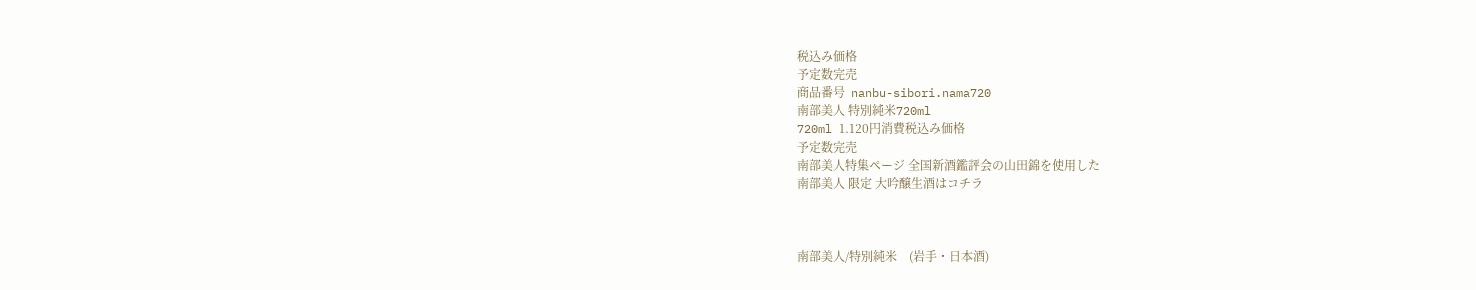税込み価格
予定数完売
商品番号  nanbu-sibori.nama720
南部美人 特別純米720ml
720ml 1.120円消費税込み価格
予定数完売
南部美人特集ページ 全国新酒鑑評会の山田錦を使用した
南部美人 限定 大吟醸生酒はコチラ



南部美人/特別純米    (岩手・日本酒)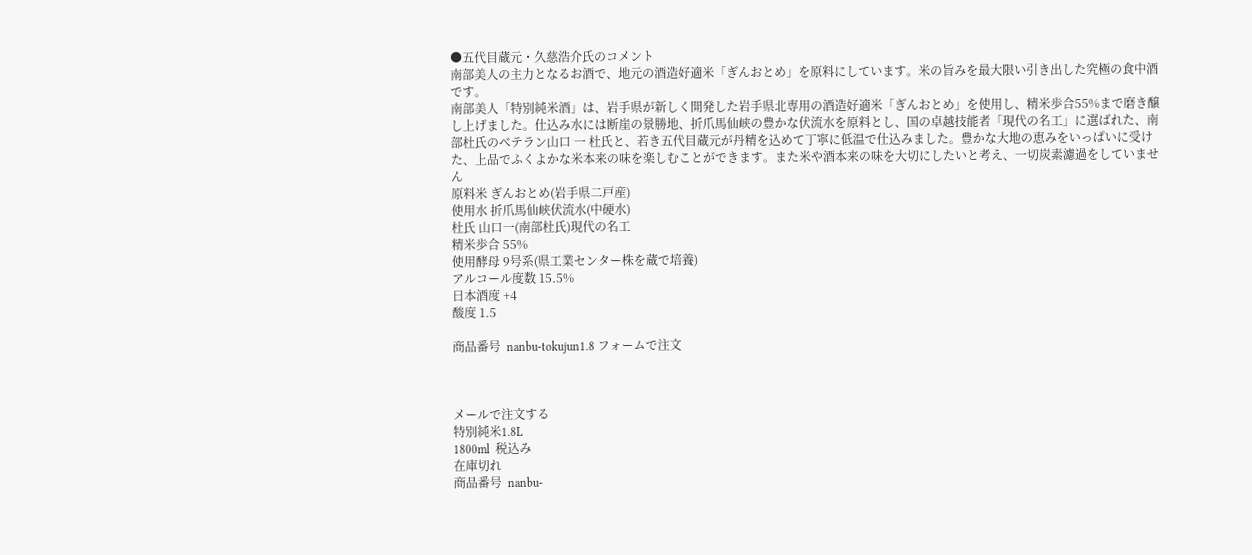●五代目蔵元・久慈浩介氏のコメント
南部美人の主力となるお酒で、地元の酒造好適米「ぎんおとめ」を原料にしています。米の旨みを最大限い引き出した究極の食中酒です。
南部美人「特別純米酒」は、岩手県が新しく開発した岩手県北専用の酒造好適米「ぎんおとめ」を使用し、精米歩合55%まで磨き醸し上げました。仕込み水には断崖の景勝地、折爪馬仙峡の豊かな伏流水を原料とし、国の卓越技能者「現代の名工」に選ばれた、南部杜氏のベテラン山口 一 杜氏と、若き五代目蔵元が丹精を込めて丁寧に低温で仕込みました。豊かな大地の恵みをいっぱいに受けた、上品でふくよかな米本来の味を楽しむことができます。また米や酒本来の味を大切にしたいと考え、一切炭素濾過をしていません
原料米 ぎんおとめ(岩手県二戸産)
使用水 折爪馬仙峡伏流水(中硬水)
杜氏 山口一(南部杜氏)現代の名工
精米歩合 55%
使用酵母 9号系(県工業センター株を蔵で培養)
アルコール度数 15.5%
日本酒度 +4
酸度 1.5

商品番号  nanbu-tokujun1.8 フォームで注文



メールで注文する
特別純米1.8L
1800ml  税込み
在庫切れ
商品番号  nanbu-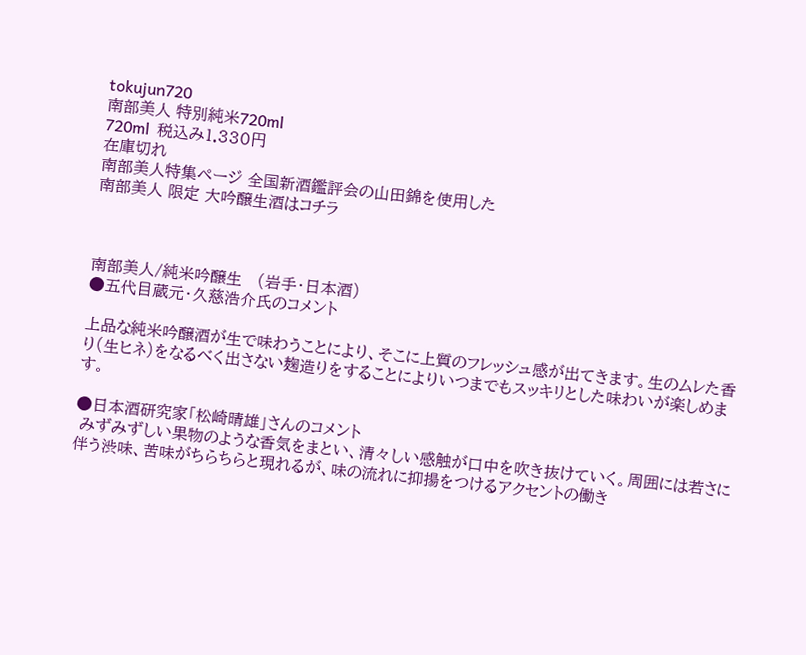tokujun720
南部美人 特別純米720ml
720ml  税込み1.330円
在庫切れ
南部美人特集ページ 全国新酒鑑評会の山田錦を使用した
南部美人 限定 大吟醸生酒はコチラ



南部美人/純米吟醸生   (岩手・日本酒)
●五代目蔵元・久慈浩介氏のコメント

上品な純米吟醸酒が生で味わうことにより、そこに上質のフレッシュ感が出てきます。生のムレた香り(生ヒネ)をなるべく出さない麹造りをすることによりいつまでもスッキリとした味わいが楽しめます。

●日本酒研究家「松崎晴雄」さんのコメント
 みずみずしい果物のような香気をまとい、清々しい感触が口中を吹き抜けていく。周囲には若さに伴う渋味、苦味がちらちらと現れるが、味の流れに抑揚をつけるアクセントの働き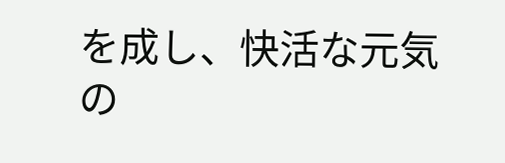を成し、快活な元気の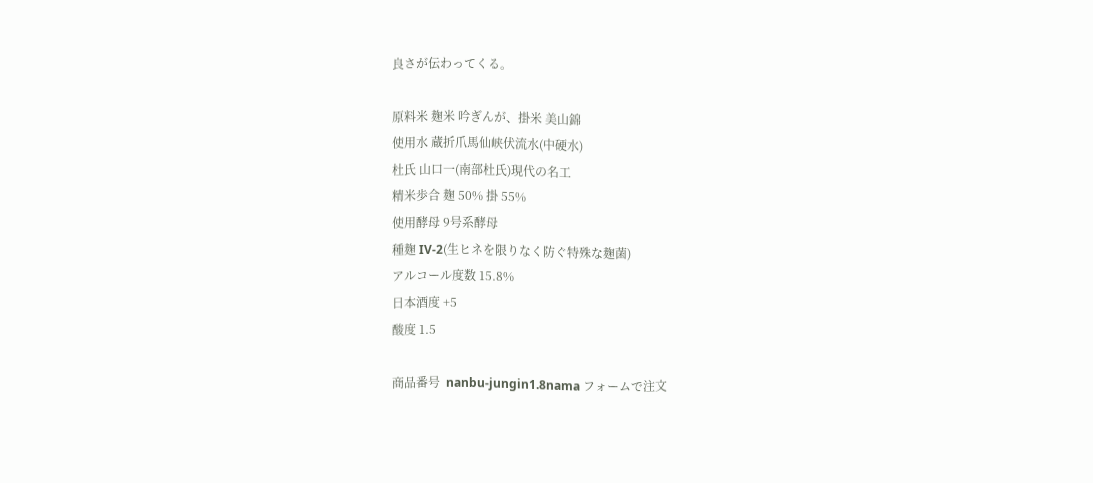良さが伝わってくる。

原料米 麹米 吟ぎんが、掛米 美山錦
使用水 蔵折爪馬仙峡伏流水(中硬水)
杜氏 山口一(南部杜氏)現代の名工
精米歩合 麹 50% 掛 55%
使用酵母 9号系酵母
種麹 IV-2(生ヒネを限りなく防ぐ特殊な麹菌)
アルコール度数 15.8%
日本酒度 +5
酸度 1.5

商品番号  nanbu-jungin1.8nama フォームで注文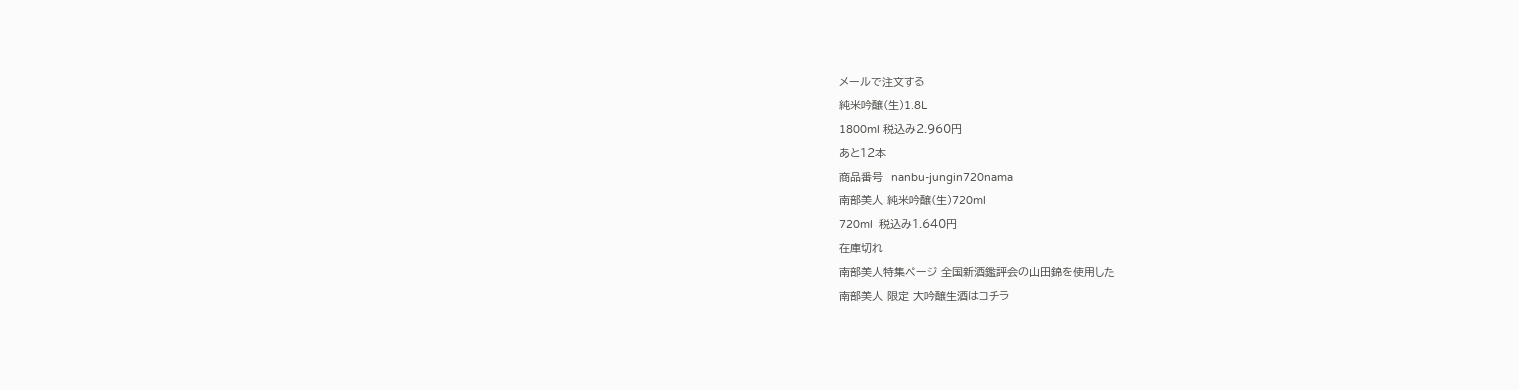メールで注文する
純米吟醸(生)1.8L
1800ml 税込み2.960円
あと12本
商品番号  nanbu-jungin720nama
南部美人 純米吟醸(生)720ml
720ml  税込み1.640円
在庫切れ
南部美人特集ページ 全国新酒鑑評会の山田錦を使用した
南部美人 限定 大吟醸生酒はコチラ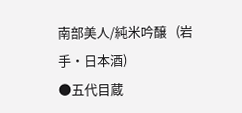南部美人/純米吟醸   (岩手・日本酒)
●五代目蔵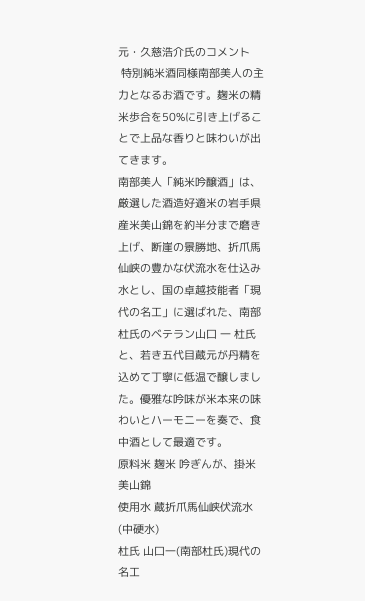元・久慈浩介氏のコメント
 特別純米酒同様南部美人の主力となるお酒です。麹米の精米歩合を50%に引き上げることで上品な香りと味わいが出てきます。
南部美人「純米吟醸酒」は、厳選した酒造好適米の岩手県産米美山錦を約半分まで磨き上げ、断崖の景勝地、折爪馬仙峡の豊かな伏流水を仕込み水とし、国の卓越技能者「現代の名工」に選ばれた、南部杜氏のベテラン山口 一 杜氏と、若き五代目蔵元が丹精を込めて丁寧に低温で醸しました。優雅な吟味が米本来の味わいとハーモニーを奏で、食中酒として最適です。
原料米 麹米 吟ぎんが、掛米 美山錦
使用水 蔵折爪馬仙峡伏流水(中硬水)
杜氏 山口一(南部杜氏)現代の名工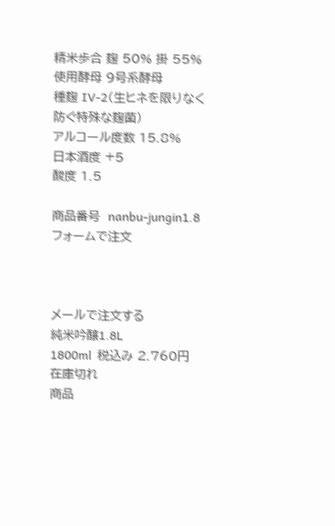精米歩合 麹 50% 掛 55%
使用酵母 9号系酵母
種麹 IV-2(生ヒネを限りなく防ぐ特殊な麹菌)
アルコール度数 15.8%
日本酒度 +5
酸度 1.5

商品番号  nanbu-jungin1.8 フォームで注文



メールで注文する
純米吟醸1.8L
1800ml  税込み 2.760円
在庫切れ
商品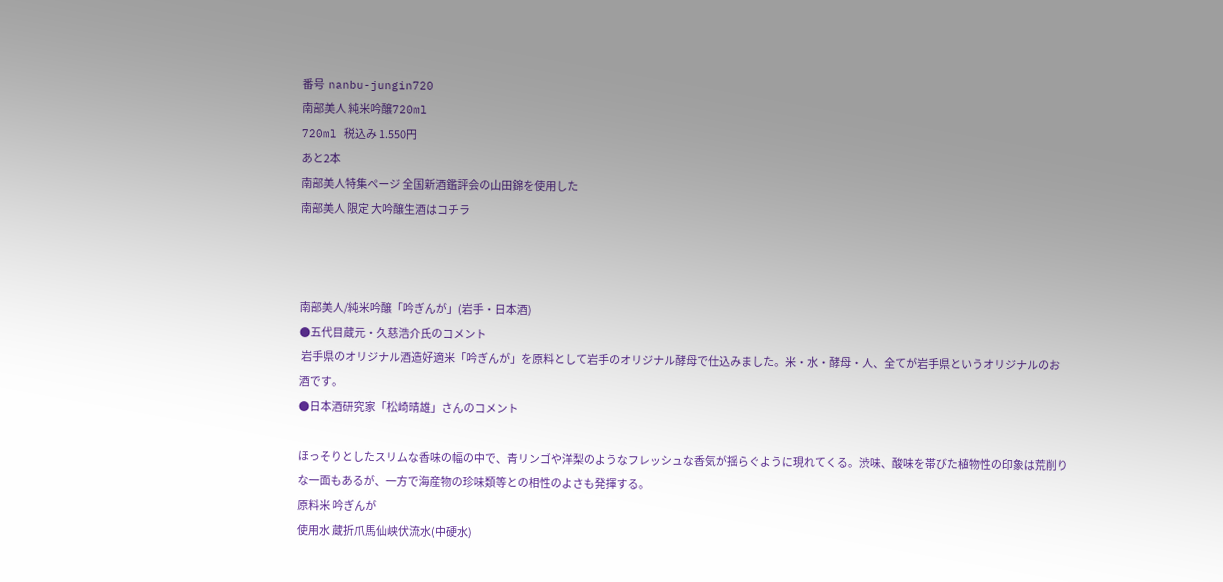番号  nanbu-jungin720
南部美人 純米吟醸720ml
720ml 税込み 1.550円
あと2本
南部美人特集ページ 全国新酒鑑評会の山田錦を使用した
南部美人 限定 大吟醸生酒はコチラ



南部美人/純米吟醸「吟ぎんが」(岩手・日本酒)
●五代目蔵元・久慈浩介氏のコメント
 岩手県のオリジナル酒造好適米「吟ぎんが」を原料として岩手のオリジナル酵母で仕込みました。米・水・酵母・人、全てが岩手県というオリジナルのお酒です。
●日本酒研究家「松崎晴雄」さんのコメント

ほっそりとしたスリムな香味の幅の中で、青リンゴや洋梨のようなフレッシュな香気が揺らぐように現れてくる。渋味、酸味を帯びた植物性の印象は荒削りな一面もあるが、一方で海産物の珍味類等との相性のよさも発揮する。
原料米 吟ぎんが
使用水 蔵折爪馬仙峡伏流水(中硬水)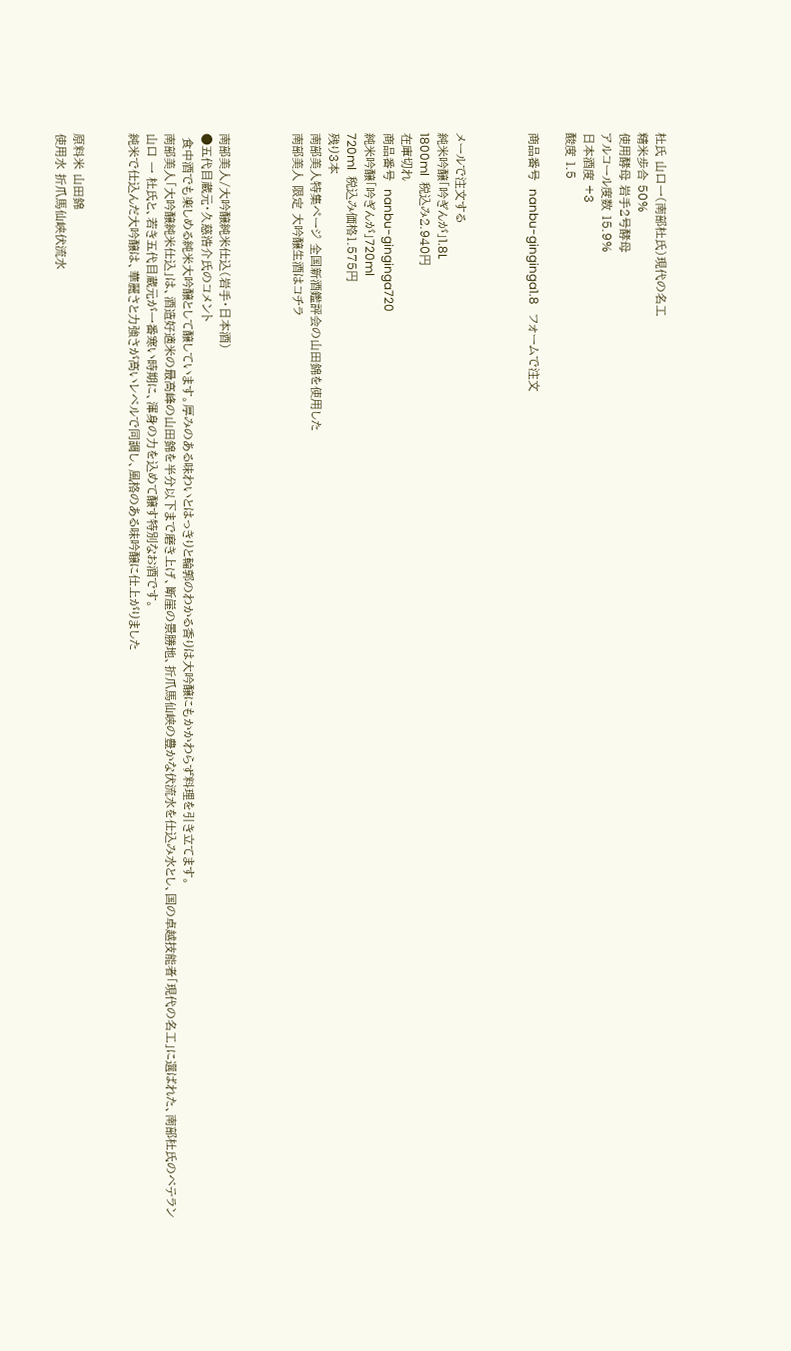杜氏 山口一(南部杜氏)現代の名工
精米歩合 50%
使用酵母 岩手2号酵母
アルコール度数 15.9%
日本酒度 +3
酸度 1.5

商品番号  nanbu-ginginga1.8   フォームで注文



メールで注文する
純米吟醸「吟ぎんが」1.8L
1800ml  税込み2.940円
在庫切れ
商品番号  nanbu-ginginga720
純米吟醸「吟ぎんが」720ml
720ml  税込み価格1.575円
残り3本
南部美人特集ページ 全国新酒鑑評会の山田錦を使用した
南部美人 限定 大吟醸生酒はコチラ



南部美人/大吟醸純米仕込(岩手・日本酒)
●五代目蔵元・久慈浩介氏のコメント
 食中酒でも楽しめる純米大吟醸として醸しています。厚みのある味わいとはっきりと輪郭のわかる香りは大吟醸にもかかわらず料理を引き立てます。
南部美人「大吟醸純米仕込」は、酒造好適米の最高峰の山田錦を半分以下まで磨き上げ、断崖の景勝地、折爪馬仙峡の豊かな伏流水を仕込み水とし、国の卓越技能者「現代の名工」に選ばれた、南部杜氏のベテラン山口 一 杜氏と、若き五代目蔵元が一番寒い時期に、渾身の力を込めて醸す特別なお酒です。
純米で仕込んだ大吟醸は、華麗さと力強さが高いレベルで同調し、風格のある味吟醸に仕上がりました


原料米 山田錦
使用水 折爪馬仙峡伏流水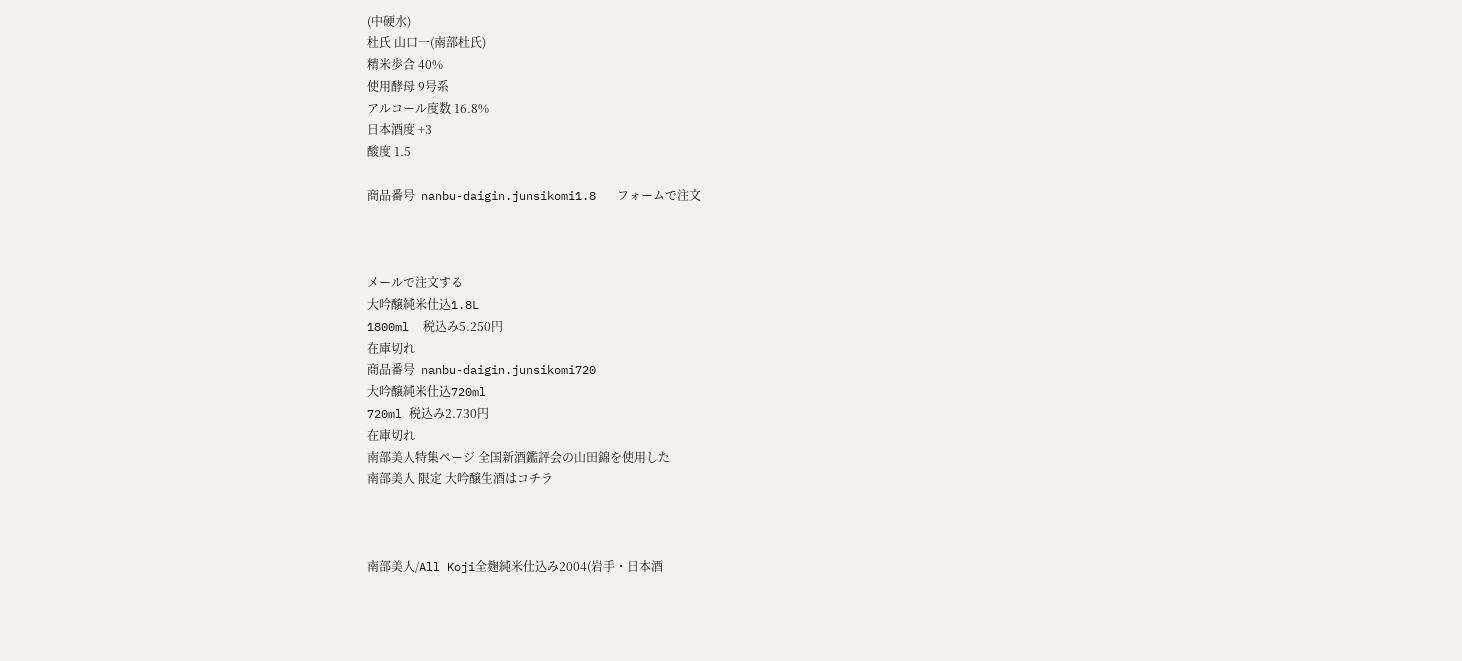(中硬水)
杜氏 山口一(南部杜氏)
精米歩合 40%
使用酵母 9号系
アルコール度数 16.8%
日本酒度 +3
酸度 1.5

商品番号  nanbu-daigin.junsikomi1.8   フォームで注文



メールで注文する
大吟醸純米仕込1.8L
1800ml  税込み5.250円
在庫切れ
商品番号  nanbu-daigin.junsikomi720
大吟醸純米仕込720ml
720ml 税込み2.730円
在庫切れ
南部美人特集ページ 全国新酒鑑評会の山田錦を使用した
南部美人 限定 大吟醸生酒はコチラ



南部美人/All Koji全麹純米仕込み2004(岩手・日本酒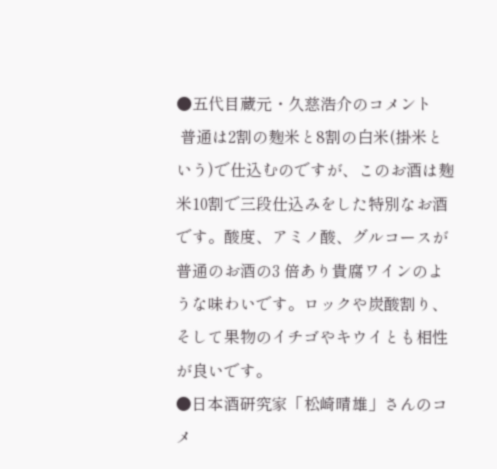●五代目蔵元・久慈浩介のコメント
 普通は2割の麹米と8割の白米(掛米という)で仕込むのですが、このお酒は麹米10割で三段仕込みをした特別なお酒です。酸度、アミノ酸、グルコースが普通のお酒の3 倍あり貴腐ワインのような味わいです。ロックや炭酸割り、そして果物のイチゴやキウイとも相性が良いです。
●日本酒研究家「松崎晴雄」さんのコメ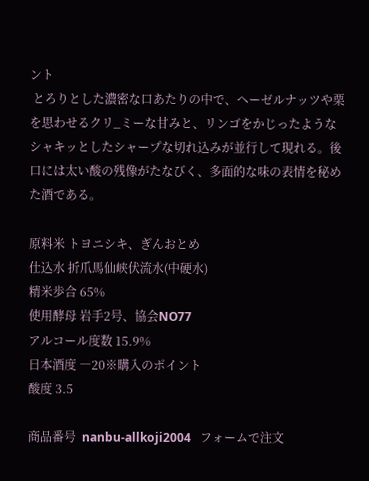ント
 とろりとした濃密な口あたりの中で、ヘーゼルナッツや栗を思わせるクリ_ミーな甘みと、リンゴをかじったようなシャキッとしたシャープな切れ込みが並行して現れる。後口には太い酸の残像がたなびく、多面的な味の表情を秘めた酒である。

原料米 トヨニシキ、ぎんおとめ
仕込水 折爪馬仙峡伏流水(中硬水)
精米歩合 65%
使用酵母 岩手2号、協会NO77
アルコール度数 15.9%
日本酒度 ―20※購入のポイント
酸度 3.5

商品番号  nanbu-allkoji2004   フォームで注文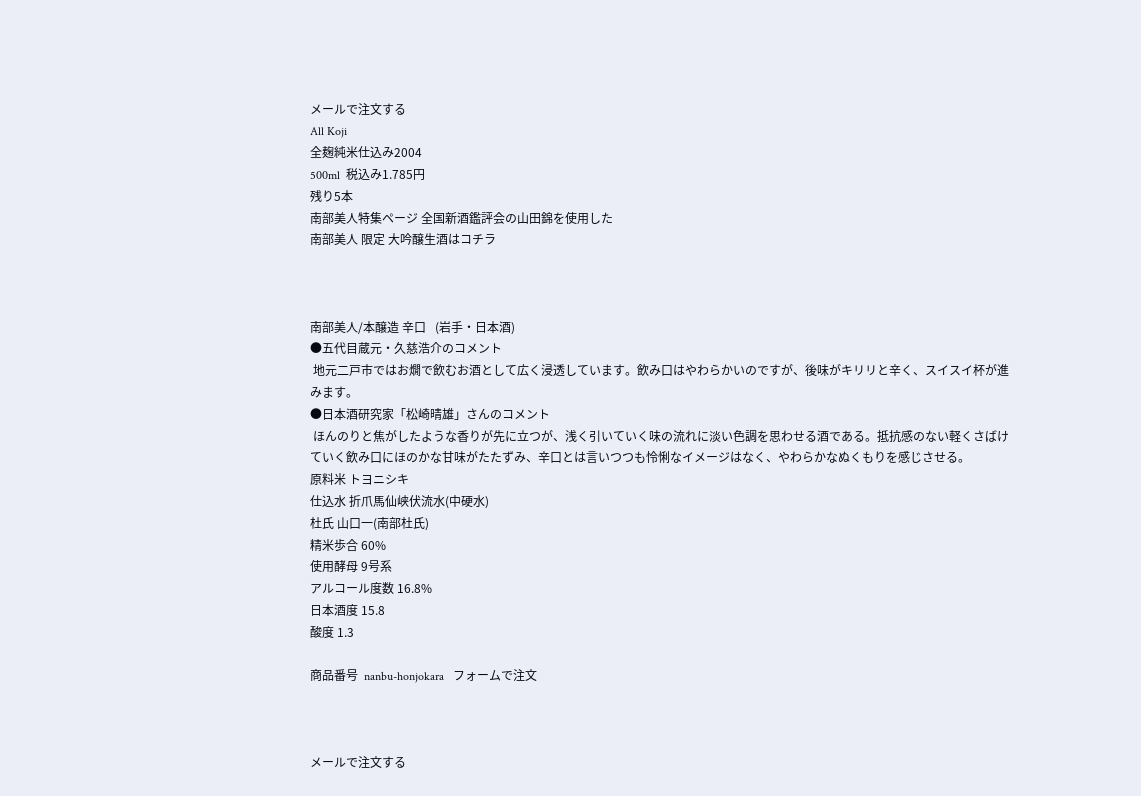メールで注文する
All Koji
全麹純米仕込み2004
500ml  税込み1.785円
残り5本
南部美人特集ページ 全国新酒鑑評会の山田錦を使用した
南部美人 限定 大吟醸生酒はコチラ



南部美人/本醸造 辛口   (岩手・日本酒)
●五代目蔵元・久慈浩介のコメント
 地元二戸市ではお燗で飲むお酒として広く浸透しています。飲み口はやわらかいのですが、後味がキリリと辛く、スイスイ杯が進みます。
●日本酒研究家「松崎晴雄」さんのコメント
 ほんのりと焦がしたような香りが先に立つが、浅く引いていく味の流れに淡い色調を思わせる酒である。抵抗感のない軽くさばけていく飲み口にほのかな甘味がたたずみ、辛口とは言いつつも怜悧なイメージはなく、やわらかなぬくもりを感じさせる。
原料米 トヨニシキ
仕込水 折爪馬仙峡伏流水(中硬水)
杜氏 山口一(南部杜氏)
精米歩合 60%
使用酵母 9号系
アルコール度数 16.8%
日本酒度 15.8
酸度 1.3

商品番号  nanbu-honjokara   フォームで注文



メールで注文する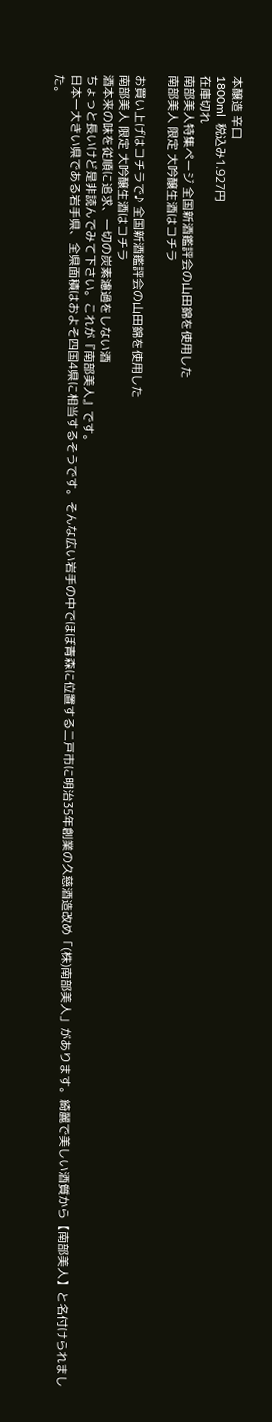本醸造 辛口
1800ml  税込み1.927円
在庫切れ
南部美人特集ページ 全国新酒鑑評会の山田錦を使用した
南部美人 限定 大吟醸生酒はコチラ

お買い上げはコチラで♪ 全国新酒鑑評会の山田錦を使用した
南部美人 限定 大吟醸生酒はコチラ
酒本来の味を従順に追求、一切の炭素濾過をしない酒
ちょっと長いけど是非読んでみて下さい。これが『南部美人』です。
日本一大きい県である岩手県、全県面積はおよそ四国4県に相当するそうです。そんな広い岩手の中でほぼ青森に位置する二戸市に明治35年創業の久慈酒造改め「(株)南部美人」があります。綺麗で美しい酒質から【南部美人】と名付けられました。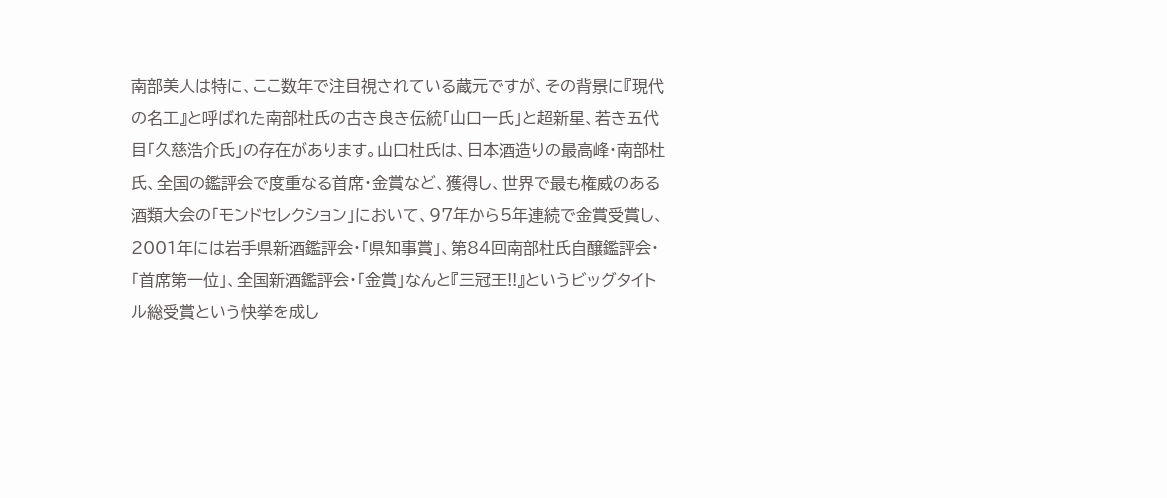南部美人は特に、ここ数年で注目視されている蔵元ですが、その背景に『現代の名工』と呼ばれた南部杜氏の古き良き伝統「山口一氏」と超新星、若き五代目「久慈浩介氏」の存在があります。山口杜氏は、日本酒造りの最高峰・南部杜氏、全国の鑑評会で度重なる首席・金賞など、獲得し、世界で最も権威のある酒類大会の「モンドセレクション」において、97年から5年連続で金賞受賞し、2001年には岩手県新酒鑑評会・「県知事賞」、第84回南部杜氏自醸鑑評会・「首席第一位」、全国新酒鑑評会・「金賞」なんと『三冠王!!』というビッグタイトル総受賞という快挙を成し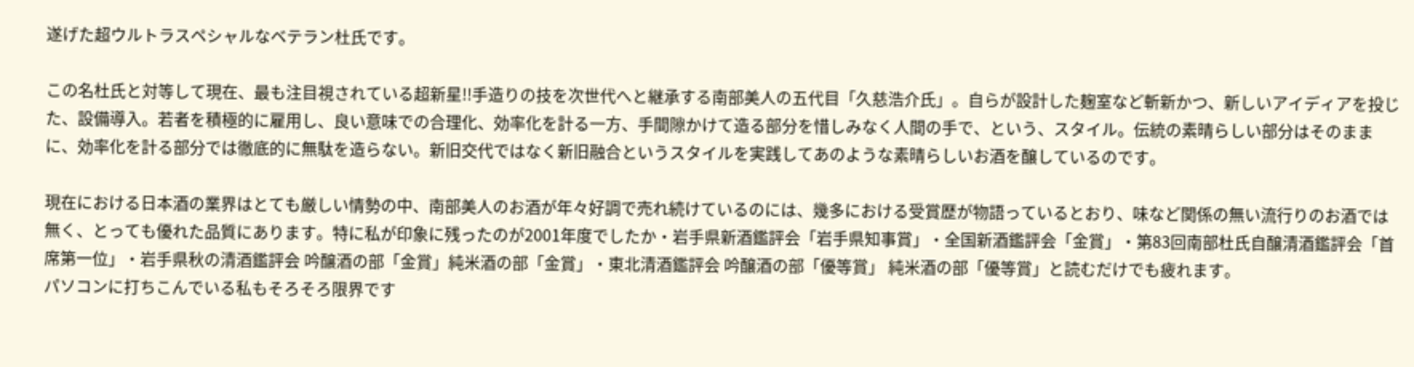遂げた超ウルトラスペシャルなベテラン杜氏です。

この名杜氏と対等して現在、最も注目視されている超新星!!手造りの技を次世代へと継承する南部美人の五代目「久慈浩介氏」。自らが設計した麹室など斬新かつ、新しいアイディアを投じた、設備導入。若者を積極的に雇用し、良い意味での合理化、効率化を計る一方、手間隙かけて造る部分を惜しみなく人間の手で、という、スタイル。伝統の素晴らしい部分はそのままに、効率化を計る部分では徹底的に無駄を造らない。新旧交代ではなく新旧融合というスタイルを実践してあのような素晴らしいお酒を醸しているのです。

現在における日本酒の業界はとても厳しい情勢の中、南部美人のお酒が年々好調で売れ続けているのには、幾多における受賞歴が物語っているとおり、味など関係の無い流行りのお酒では無く、とっても優れた品質にあります。特に私が印象に残ったのが2001年度でしたか・岩手県新酒鑑評会「岩手県知事賞」・全国新酒鑑評会「金賞」・第83回南部杜氏自醸清酒鑑評会「首席第一位」・岩手県秋の清酒鑑評会 吟醸酒の部「金賞」純米酒の部「金賞」・東北清酒鑑評会 吟醸酒の部「優等賞」 純米酒の部「優等賞」と読むだけでも疲れます。
パソコンに打ちこんでいる私もそろそろ限界です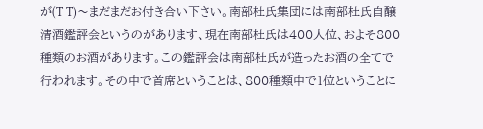が(T T)〜まだまだお付き合い下さい。南部杜氏集団には南部杜氏自醸清酒鑑評会というのがあります、現在南部杜氏は400人位、およそ800種類のお酒があります。この鑑評会は南部杜氏が造ったお酒の全てで行われます。その中で首席ということは、800種類中で1位ということに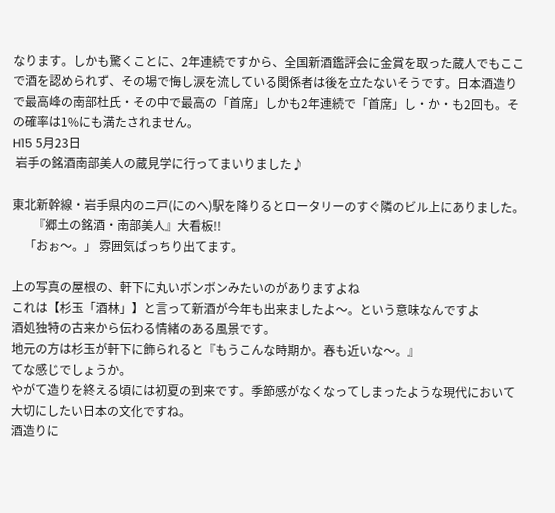なります。しかも驚くことに、2年連続ですから、全国新酒鑑評会に金賞を取った蔵人でもここで酒を認められず、その場で悔し涙を流している関係者は後を立たないそうです。日本酒造りで最高峰の南部杜氏・その中で最高の「首席」しかも2年連続で「首席」し・か・も2回も。その確率は1%にも満たされません。
H15 5月23日
 岩手の銘酒南部美人の蔵見学に行ってまいりました♪

東北新幹線・岩手県内のニ戸(にのへ)駅を降りるとロータリーのすぐ隣のビル上にありました。
       『郷土の銘酒・南部美人』大看板!!
    「おぉ〜。」 雰囲気ばっちり出てます。

上の写真の屋根の、軒下に丸いボンボンみたいのがありますよね
これは【杉玉「酒林」】と言って新酒が今年も出来ましたよ〜。という意味なんですよ
酒処独特の古来から伝わる情緒のある風景です。
地元の方は杉玉が軒下に飾られると『もうこんな時期か。春も近いな〜。』
てな感じでしょうか。
やがて造りを終える頃には初夏の到来です。季節感がなくなってしまったような現代において大切にしたい日本の文化ですね。
酒造りに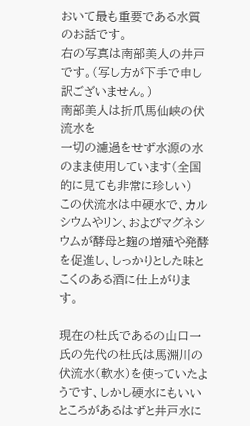おいて最も重要である水質のお話です。
右の写真は南部美人の井戸です。(写し方が下手で申し訳ございません。)
南部美人は折爪馬仙峡の伏流水を
一切の濾過をせず水源の水のまま使用しています(全国的に見ても非常に珍しい)
この伏流水は中硬水で、カルシウムやリン、およびマグネシウムが酵母と麹の増殖や発酵を促進し、しっかりとした味とこくのある酒に仕上がります。

現在の杜氏であるの山口一氏の先代の杜氏は馬淵川の伏流水(軟水)を使っていたようです、しかし硬水にもいいところがあるはずと井戸水に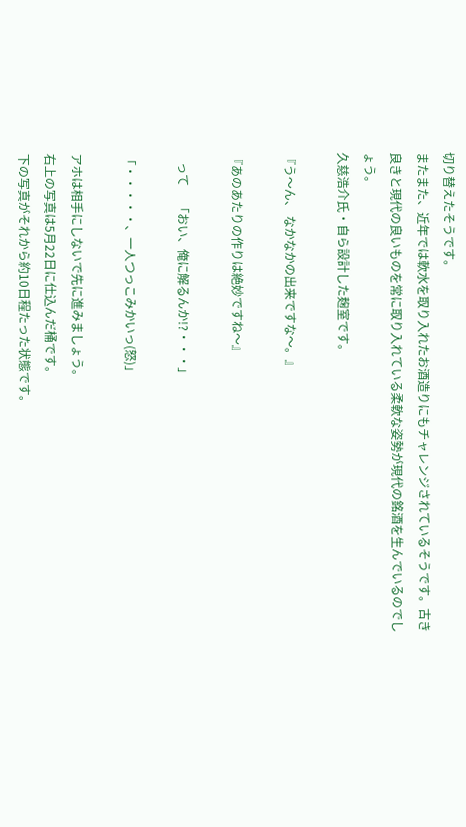切り替えたそうです。
またまた、近年では軟水を取り入れたお酒造りにもチャレンジされているそうです。古き良きと現代の良いものを常に取り入れている柔軟な姿勢が現代の銘酒を生んでいるのでしょう。
久慈浩介氏・自ら設計した麹室です。

『う〜ん、 なかなかの出来ですな〜。』

『あのあたりの作りは絶妙ですね〜』

   って     「おい、俺に解るんか!?・・・」

「・・・・・、一人つっこみかいっ(怒)」

アホは相手にしないで先に進みましょう。
右上の写真は5月22日に仕込んだ桶です。
下の写真がそれから約10日程たった状態です。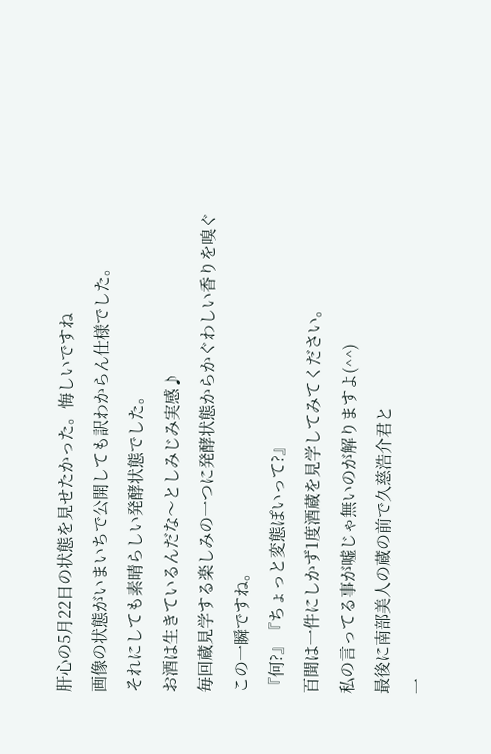肝心の5月22日の状態を見せたかった。悔しいですね
画像の状態がいまいちで公開しても訳わからん仕様でした。
それにしても素晴らしい発酵状態でした。
お酒は生きているんだな〜としみじみ実感♪
毎回蔵見学する楽しみの一つに発酵状態からかぐわしい香りを嗅ぐこの一瞬ですね。
『何?』『ちょっと変態ぽいって?』
百聞は一件にしかず1度酒蔵を見学してみてください。
私の言ってる事が嘘じゃ無いのが解りますよ(^^)
最後に南部美人の蔵の前で久慈浩介君と
一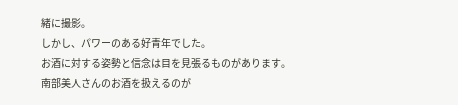緒に撮影。
しかし、パワーのある好青年でした。
お酒に対する姿勢と信念は目を見張るものがあります。
南部美人さんのお酒を扱えるのが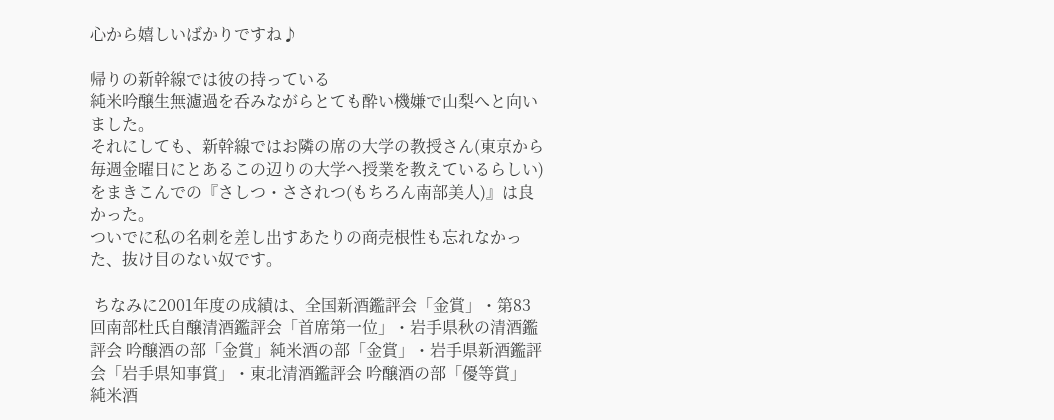心から嬉しいばかりですね♪

帰りの新幹線では彼の持っている
純米吟醸生無濾過を呑みながらとても酔い機嫌で山梨へと向いました。
それにしても、新幹線ではお隣の席の大学の教授さん(東京から毎週金曜日にとあるこの辺りの大学へ授業を教えているらしい)をまきこんでの『さしつ・さされつ(もちろん南部美人)』は良かった。
ついでに私の名刺を差し出すあたりの商売根性も忘れなかった、抜け目のない奴です。

 ちなみに2001年度の成績は、全国新酒鑑評会「金賞」・第83回南部杜氏自醸清酒鑑評会「首席第一位」・岩手県秋の清酒鑑評会 吟醸酒の部「金賞」純米酒の部「金賞」・岩手県新酒鑑評会「岩手県知事賞」・東北清酒鑑評会 吟醸酒の部「優等賞」 純米酒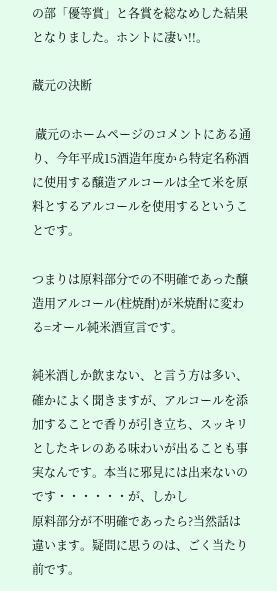の部「優等賞」と各賞を総なめした結果となりました。ホントに凄い!!。

蔵元の決断

 蔵元のホームページのコメントにある通り、今年平成15酒造年度から特定名称酒に使用する醸造アルコールは全て米を原料とするアルコールを使用するということです。

つまりは原料部分での不明確であった醸造用アルコール(柱焼酎)が米焼酎に変わる=オール純米酒宣言です。

純米酒しか飲まない、と言う方は多い、確かによく聞きますが、アルコールを添加することで香りが引き立ち、スッキリとしたキレのある味わいが出ることも事実なんです。本当に邪見には出来ないのです・・・・・・が、しかし
原料部分が不明確であったら?当然話は違います。疑問に思うのは、ごく当たり前です。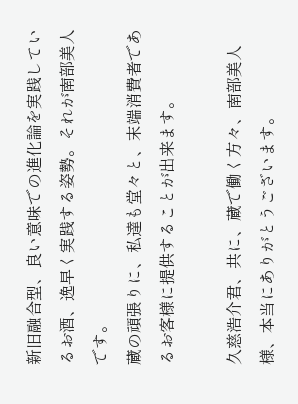新旧融合型、良い意味での進化論を実践しているお酒、逸早く実践する姿勢。それが南部美人です。
蔵の頑張りに、私達も堂々と、末端消費者であるお客様に提供することが出来ます。

久慈浩介君、共に、蔵で働く方々、南部美人様、本当にありがとうございます。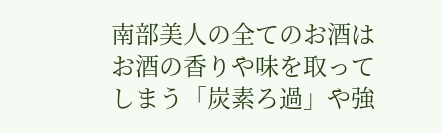南部美人の全てのお酒はお酒の香りや味を取ってしまう「炭素ろ過」や強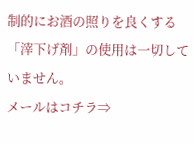制的にお酒の照りを良くする「滓下げ剤」の使用は一切していません。
メールはコチラ⇒